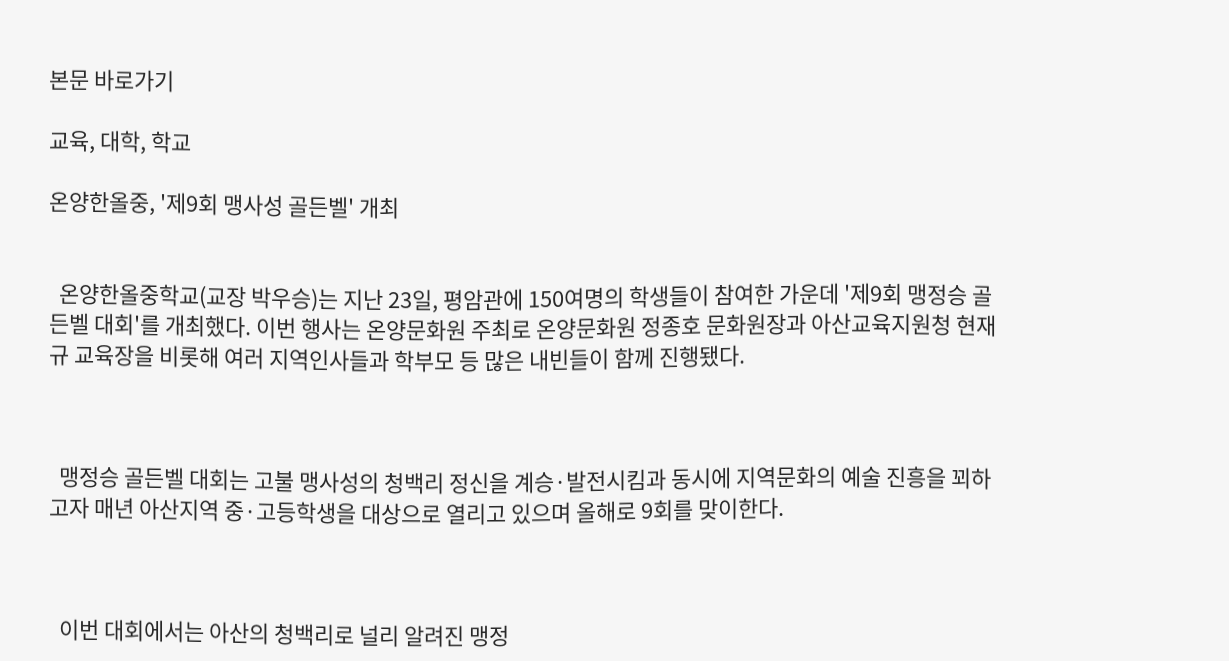본문 바로가기

교육, 대학, 학교

온양한올중, '제9회 맹사성 골든벨' 개최


  온양한올중학교(교장 박우승)는 지난 23일, 평암관에 150여명의 학생들이 참여한 가운데 '제9회 맹정승 골든벨 대회'를 개최했다. 이번 행사는 온양문화원 주최로 온양문화원 정종호 문화원장과 아산교육지원청 현재규 교육장을 비롯해 여러 지역인사들과 학부모 등 많은 내빈들이 함께 진행됐다.



  맹정승 골든벨 대회는 고불 맹사성의 청백리 정신을 계승·발전시킴과 동시에 지역문화의 예술 진흥을 꾀하고자 매년 아산지역 중·고등학생을 대상으로 열리고 있으며 올해로 9회를 맞이한다.



  이번 대회에서는 아산의 청백리로 널리 알려진 맹정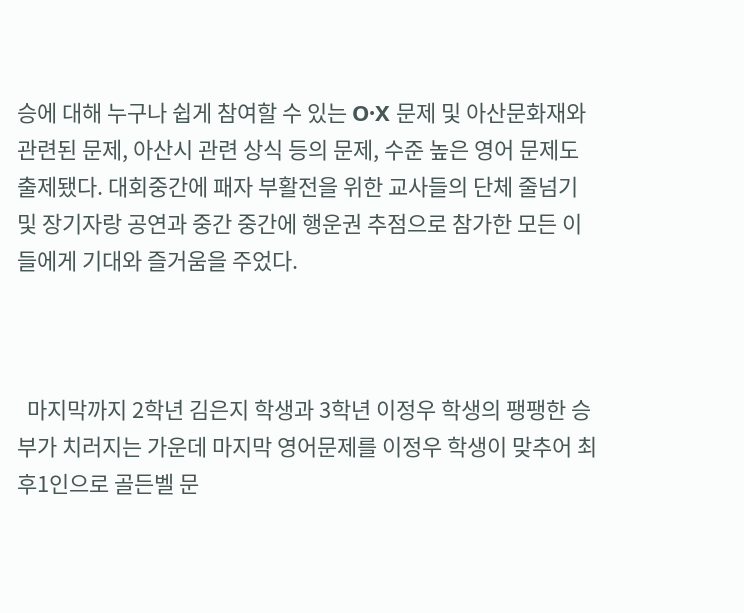승에 대해 누구나 쉽게 참여할 수 있는 O·X 문제 및 아산문화재와 관련된 문제, 아산시 관련 상식 등의 문제, 수준 높은 영어 문제도 출제됐다. 대회중간에 패자 부활전을 위한 교사들의 단체 줄넘기 및 장기자랑 공연과 중간 중간에 행운권 추점으로 참가한 모든 이들에게 기대와 즐거움을 주었다.



  마지막까지 2학년 김은지 학생과 3학년 이정우 학생의 팽팽한 승부가 치러지는 가운데 마지막 영어문제를 이정우 학생이 맞추어 최후1인으로 골든벨 문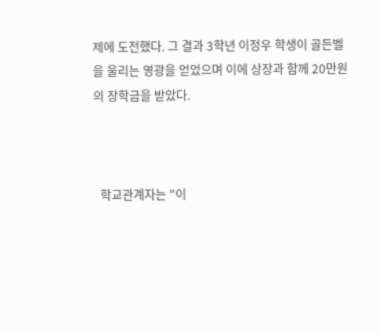제에 도전했다. 그 결과 3학년 이정우 학생이 골든벨을 울리는 영광을 얻었으며 이에 상장과 함께 20만원의 장학금을 받았다.



  학교관계자는 "이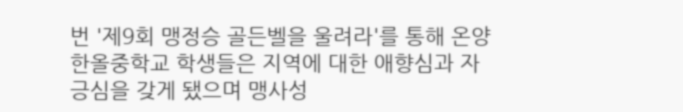번 '제9회 맹정승 골든벨을 울려라'를 통해 온양한올중학교 학생들은 지역에 대한 애향심과 자긍심을 갖게 됐으며 맹사성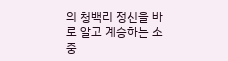의 청백리 정신을 바로 알고 계승하는 소중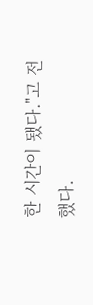한 시간이 됐다."고 전했다.